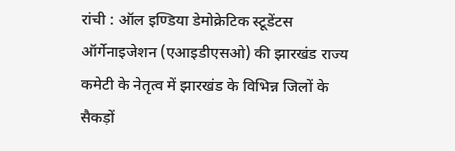रांची : ऑल इण्डिया डेमोक्रेटिक स्टूडेंटस ऑर्गेनाइजेशन (एआइडीएसओ) की झारखंड राज्य कमेटी के नेतृत्व में झारखंड के विभिन्न जिलों के सैकड़ों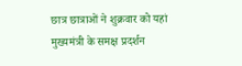छात्र छात्राओं ने शुक्रवार को यहां मुख्यमंत्री के समक्ष प्रदर्शन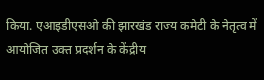किया. एआइडीएसओ की झारखंड राज्य कमेटी के नेतृत्व में आयोजित उक्त प्रदर्शन के केंद्रीय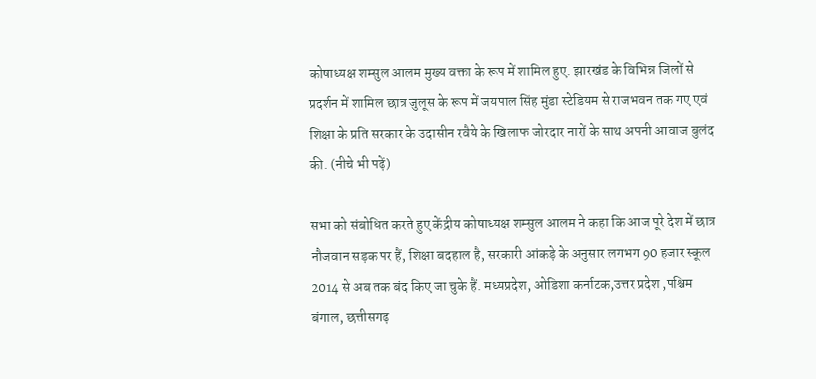कोषाध्यक्ष शम्सुल आलम मुख्य वक्ता के रूप में शामिल हुए. झारखंड के विभिन्न जिलों से प्रदर्शन में शामिल छात्र जुलूस के रूप में जयपाल सिंह मुंडा स्टेडियम से राजभवन तक गए एवं शिक्षा के प्रति सरकार के उदासीन रवैये के खिलाफ जोरदार नारों के साथ अपनी आवाज बुलंद की. (नीचे भी पढ़ें)

सभा को संबोधित करते हुए केंद्रीय कोषाध्यक्ष शम्सुल आलम ने कहा कि आज पूरे देश में छात्र नौजवान सड़क पर हैं, शिक्षा बदहाल है, सरकारी आंकड़े के अनुसार लगभग 90 हजार स्कूल 2014 से अब तक बंद किए जा चुके हैं. मध्यप्रदेश, ओडिशा कर्नाटक,उत्तर प्रदेश ,पश्चिम बंगाल, छत्तीसगढ़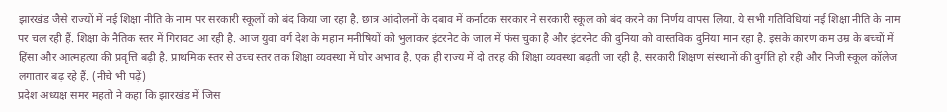झारखंड जैसे राज्यों में नई शिक्षा नीति के नाम पर सरकारी स्कूलों को बंद किया जा रहा है. छात्र आंदोलनों के दबाव में कर्नाटक सरकार ने सरकारी स्कूल को बंद करने का निर्णय वापस लिया. ये सभी गतिविधियां नई शिक्षा नीति के नाम पर चल रही हैं. शिक्षा के नैतिक स्तर में गिरावट आ रही है. आज युवा वर्ग देश के महान मनीषियों को भुलाकर इंटरनेट के जाल में फंस चुका है और इंटरनेट की दुनिया को वास्तविक दुनिया मान रहा है. इसके कारण कम उम्र के बच्चों में हिंसा और आत्महत्या की प्रवृत्ति बढ़ी है. प्राथमिक स्तर से उच्च स्तर तक शिक्षा व्यवस्था में घोर अभाव है. एक ही राज्य में दो तरह की शिक्षा व्यवस्था बढ़ती जा रही है. सरकारी शिक्षण संस्थानों की दुर्गति हो रही और निजी स्कूल कॉलेज लगातार बढ़ रहे हैं. (नीचे भी पढ़ें)
प्रदेश अध्यक्ष समर महतो ने कहा कि झारखंड में जिस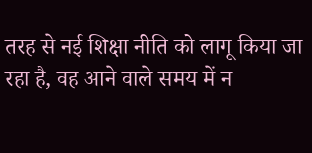तरह से नई शिक्षा नीति को लागू किया जा रहा है, वह आने वाले समय में न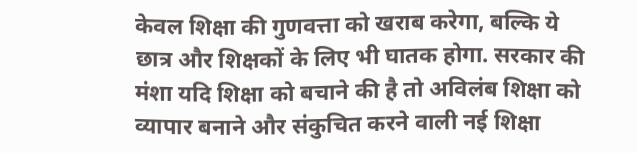केवल शिक्षा की गुणवत्ता को खराब करेगा, बल्कि ये छात्र और शिक्षकों के लिए भी घातक होगा. सरकार की मंशा यदि शिक्षा को बचाने की है तो अविलंब शिक्षा को व्यापार बनाने और संकुचित करने वाली नई शिक्षा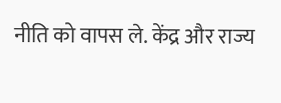नीति को वापस ले. केंद्र और राज्य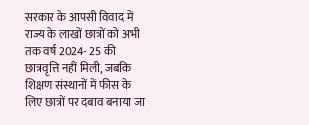सरकार के आपसी विवाद में राज्य के लाखों छात्रों को अभी तक वर्ष 2024- 25 की छात्रवृत्ति नहीं मिली, जबकि शिक्षण संस्थानों में फीस के लिए छात्रों पर दबाव बनाया जा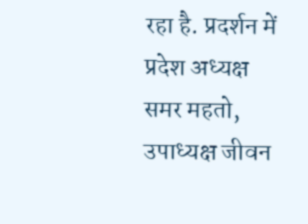रहा है. प्रदर्शन में प्रदेश अध्यक्ष समर महतो, उपाध्यक्ष जीवन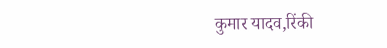कुमार यादव,रिंकी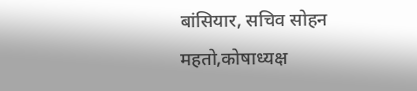बांसियार, सचिव सोहन महतो,कोषाध्यक्ष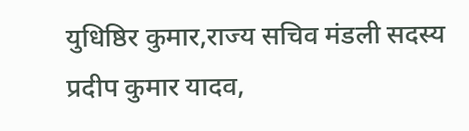युधिष्ठिर कुमार,राज्य सचिव मंडली सदस्य प्रदीप कुमार यादव,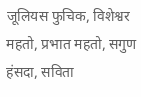जूलियस फुचिक, विशेश्वर महतो, प्रभात महतो, सगुण हंसदा, सविता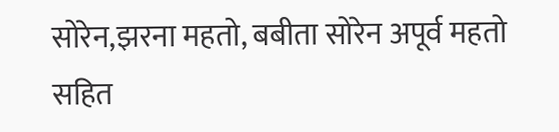सोरेन,झरना महतो, बबीता सोरेन अपूर्व महतो सहित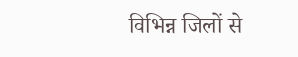विभिन्न जिलों से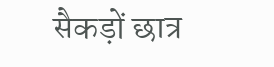सैकड़ों छात्र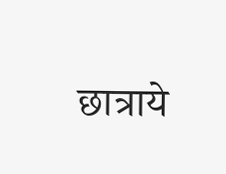छात्राये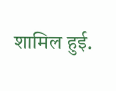शामिल हुई.